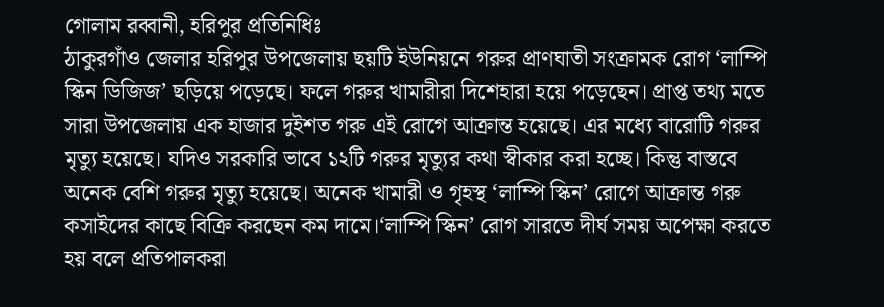গোলাম রব্বানী, হরিপুর প্রতিনিধিঃ
ঠাকুরগাঁও জেলার হরিপুর উপজেলায় ছয়টি ইউনিয়নে গরুর প্রাণঘাতী সংক্রামক রোগ ‘লাম্পি স্কিন ডিজিজ’ ছড়িয়ে পড়েছে। ফলে গরুর খামারীরা দিশেহারা হয়ে পড়েছেন। প্রাপ্ত তথ্য মতে সারা উপজেলায় এক হাজার দুইশত গরু এই রোগে আক্রান্ত হয়েছে। এর মধ্যে বারোটি গরুর মৃত্যু হয়েছে। যদিও সরকারি ভাবে ১২টি গরুর মৃত্যুর কথা স্বীকার করা হচ্ছে। কিন্তু বাস্তবে অনেক বেশি গরুর মৃত্যু হয়েছে। অনেক খামারী ও গৃহস্থ ‘লাম্পি স্কিন’ রোগে আক্রান্ত গরু কসাইদের কাছে বিক্রি করছেন কম দামে।‘লাম্পি স্কিন’ রোগ সারতে দীর্ঘ সময় অপেক্ষা করতে হয় বলে প্রতিপালকরা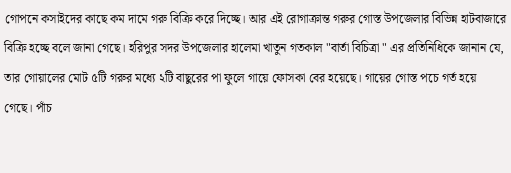গোপনে কসাইদের কাছে কম দামে গরু বিক্রি করে দিচ্ছে। আর এই রোগাক্রান্ত গরুর গোস্ত উপজেলার বিভিন্ন হাটবাজারে বিক্রি হচ্ছে বলে জানা গেছে। হরিপুর সদর উপজেলার হালেমা খাতুন গতকাল "বার্তা বিচিত্রা " এর প্রতিনিধিকে জানান যে, তার গোয়ালের মোট ৫টি গরুর মধ্যে ২টি বাছুরের পা ফুলে গায়ে ফোসকা বের হয়েছে। গায়ের গোস্ত পচে গর্ত হয়ে গেছে। পাঁচ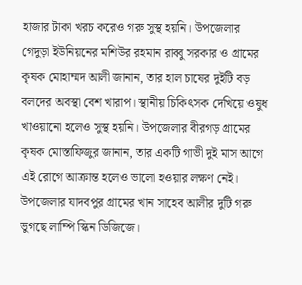হাজার টাকা খরচ করেও গরু সুস্থ হয়নি। উপজেলার গেদুড়া ইউনিয়নের মশিউর রহমান রাব্বু সরকার ও গ্রামের কৃষক মোহাম্মদ আলী জানান, তার হাল চাষের দুইটি বড় বলদের অবস্থা বেশ খারাপ। স্থানীয় চিকিৎসক দেখিয়ে ওষুধ খাওয়ানো হলেও সুস্থ হয়নি। উপজেলার বীরগড় গ্রামের কৃষক মোস্তাফিজুর জানান, তার একটি গাভী দুই মাস আগে এই রোগে আক্রান্ত হলেও ভালো হওয়ার লক্ষণ নেই। উপজেলার যাদবপুর গ্রামের খান সাহেব আলীর দুটি গরু ভুগছে লাম্পি স্কিন ডিজিজে।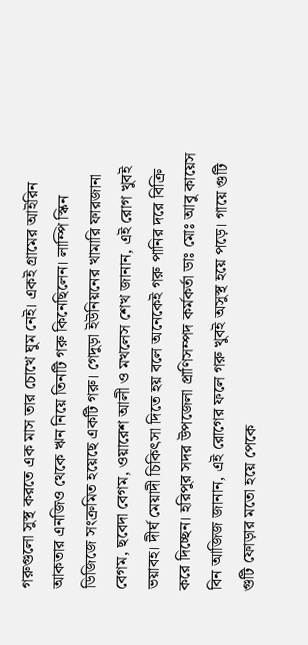গরুগুলো সুস্থ করতে এক মাস তার চোখে ঘুম নেই। একই গ্রামের আইরিন আকতার এনজিও থেকে ঋন নিয়ে তিনটি গরু কিনেছিলেন। লাম্পি স্কিন ডিজিজে সংক্রমিত হয়েছে একটি গরু। গেদুড়া ইউনিয়নের খামারি ফারজানা বেগম, ছবেদা বেগম, ওয়ারেশ আলী ও মখলেস শেখ জানান, এই রোগ খুবই ভয়াবহ। দীর্ঘ মেয়াদী চিকিৎসা দিতে হয় বলে অনেকেই গরু পানির দরে বিক্রি করে দিচ্ছেন। হরিপুর সদর উপজেলা প্রাণিসম্পদ কর্মকর্তা ডাঃ মোঃ আবু কায়েস বিন আজিজ জানান, এই রোগের ফলে গরু খুবই অসুস্থ হয়ে পড়ে। গায়ে গুটি গুটি ফোড়ার মতো হয়ে পেকে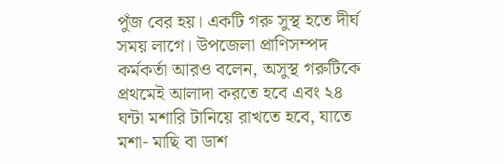পুঁজ বের হয়। একটি গরু সুস্থ হতে দীর্ঘ সময় লাগে। উপজেলা প্রাণিসম্পদ কর্মকর্তা আরও বলেন, অসুস্থ গরুটিকে প্রথমেই আলাদা করতে হবে এবং ২৪ ঘন্টা মশারি টানিয়ে রাখতে হবে, যাতে মশা- মাছি বা ডাশ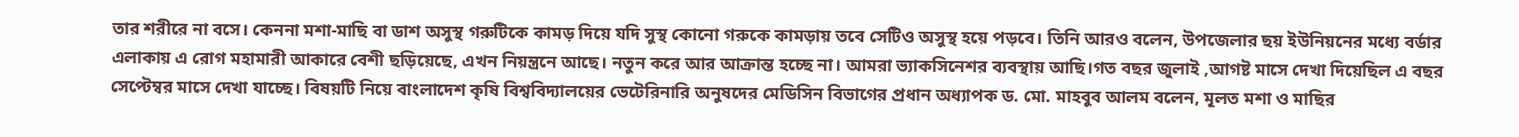তার শরীরে না বসে। কেননা মশা-মাছি বা ডাশ অসুস্থ গরুটিকে কামড় দিয়ে যদি সুস্থ কোনো গরুকে কামড়ায় তবে সেটিও অসুস্থ হয়ে পড়বে। তিনি আরও বলেন, উপজেলার ছয় ইউনিয়নের মধ্যে বর্ডার এলাকায় এ রোগ মহামারী আকারে বেশী ছড়িয়েছে, এখন নিয়ন্ত্রনে আছে। নতুন করে আর আক্রান্ত হচ্ছে না। আমরা ভ্যাকসিনেশর ব্যবস্থায় আছি।গত বছর জুলাই ,আগষ্ট মাসে দেখা দিয়েছিল এ বছর সেপ্টেম্বর মাসে দেখা যাচ্ছে। বিষয়টি নিয়ে বাংলাদেশ কৃষি বিশ্ববিদ্যালয়ের ভেটেরিনারি অনুষদের মেডিসিন বিভাগের প্রধান অধ্যাপক ড. মো. মাহবুব আলম বলেন, মূলত মশা ও মাছির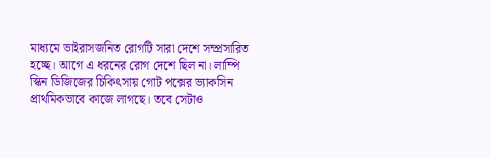মাধ্যমে ভাইরাসজনিত রোগটি সারা দেশে সম্প্রসারিত হচ্ছে। আগে এ ধরনের রোগ দেশে ছিল না। লাম্পি স্কিন ডিজিজের চিকিৎসায় গোট পক্সের ভ্যাকসিন প্রাথমিকভাবে কাজে লাগছে। তবে সেটাও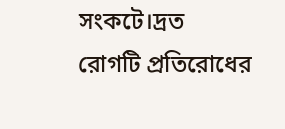সংকটে।দ্রত রোগটি প্রতিরোধের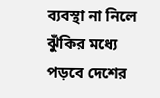ব্যবস্থা না নিলে ঝুঁকির মধ্যে পড়বে দেশের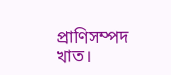প্রাণিসম্পদ খাত।